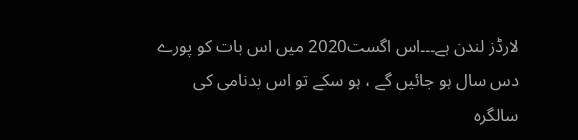لارڈز لندن ہے۔۔۔اس اگست2020 میں اس بات کو پورے دس سال ہو جائیں گے ، ہو سکے تو اس بدنامی کی سالگرہ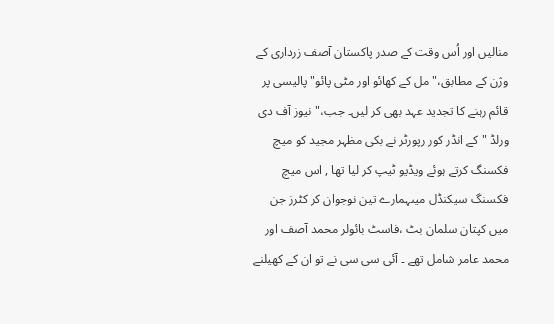منالیں اور اُس وقت کے صدر پاکستان آصف زرداری کے وژن کے مطابق،" مل کے کھائو اور مٹی پائو" پالیسی پر قائم رہنے کا تجدید عہد بھی کر لیں۔ جب،"نیوز آف دی ورلڈ "کے انڈر کور رپورٹر نے بکی مظہر مجید کو میچ فکسنگ کرتے ہوئے ویڈیو ٹیپ کر لیا تھا , اس میچ فکسنگ سیکنڈل میںہمارے تین نوجوان کر کٹرز جن میں کپتان سلمان بٹ ،فاسٹ بائولر محمد آصف اور محمد عامر شامل تھے ۔ آئی سی سی نے تو ان کے کھیلنے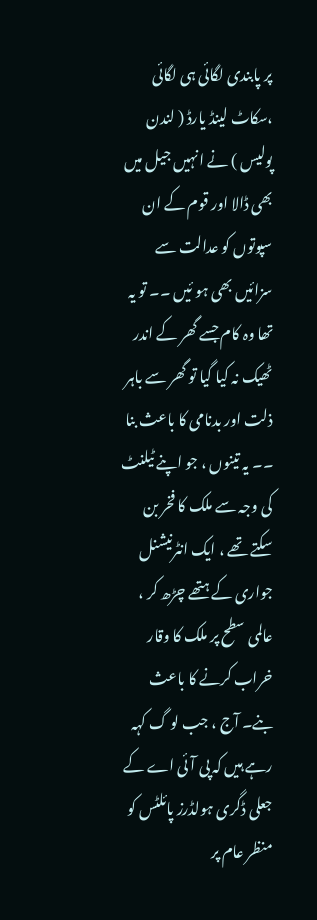پر پابندی لگائی ہی لگائی ،سکاٹ لینڈ یارڈ ( لندن پولیس ) نے انہیں جیل میں بھی ڈالا اور قوم کے ان سپوتوں کو عدالت سے سزائیں بھی ہو ئیں ۔۔ تو یہ تھا وہ کام جسے گھر کے اندر ٹھیک نہ کیا گیا تو گھر سے باہر ذلت اور بدنامی کا باعث بنا ۔۔ یہ تینوں ، جو اپنے ٹیلنٹ کی وجہ سے ملک کا فخر بن سکتے تھے ، ایک انٹرنیشنل جواری کے ہتھے چڑھ کر ، عالمی سطح پر ملک کا وقار خراب کرنے کا باعث بنے۔ آج ، جب لو گ کہہ رہے ہیں کہ پی آئی اے کے جعلی ڈگری ہولڈرز پائلٹس کو منظر عام پر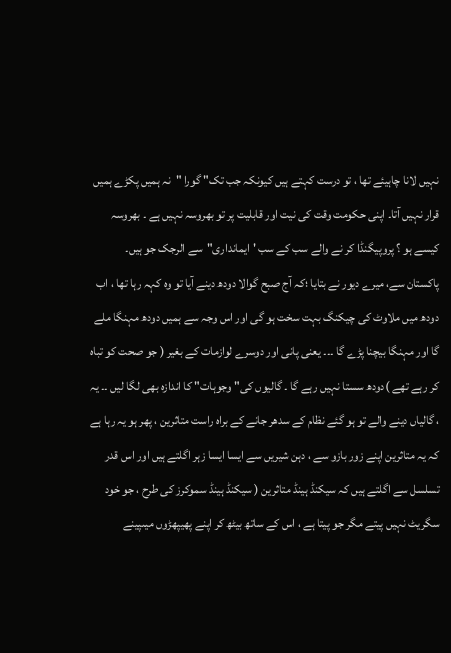نہیں لانا چاہیئے تھا ، تو درست کہتے ہیں کیونکہ جب تک" گورا "نہ ہمیں پکڑے ہمیں قرار نہیں آتا۔ اپنی حکومت وقت کی نیت اور قابلیت پر تو بھروسہ نہیں ہے ۔ بھروسہ کیسے ہو ؟ پروپیگنڈا کر نے والے سب کے سب 'ایمانداری"سے الرجک جو ہیں۔
پاکستان سے، میرے دیور نے بتایا ؛کہ آج صبح گوالا دودھ دینے آیا تو وہ کہہ رہا تھا ، اب دودھ میں ملاوٹ کی چیکنگ بہت سخت ہو گی اور اس وجہ سے ہمیں دودھ مہنگا ملے گا اور مہنگا بیچنا پڑے گا ۔۔۔ یعنی پانی اور دوسرے لوازمات کے بغیر ( جو صحت کو تباہ کر رہے تھے )دودھ سستا نہیں رہے گا ۔ گالیوں کی" وجوہات" کا اندازہ بھی لگا لیں ۔۔ یہ ، گالیاں دینے والے تو ہو گئے نظام کے سدھر جانے کے براہ راست متاثرین ، پھر ہو یہ رہا ہے کہ یہ متاثرین اپنے زور بازو سے ، دہن شیریں سے ایسا ایسا زہر اگلتے ہیں اور اس قدر تسلسل سے اگلتے ہیں کہ سیکنڈ ہینڈ متاثرین ( سیکنڈ ہینڈ سموکرز کی طرح ، جو خود سگریٹ نہیں پیتے مگر جو پیتا ہے ، اس کے ساتھ بیٹھ کر اپنے پھیپھڑوں میںپینے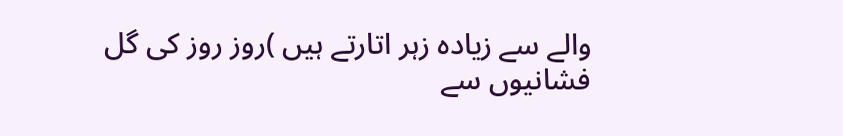والے سے زیادہ زہر اتارتے ہیں )روز روز کی گل فشانیوں سے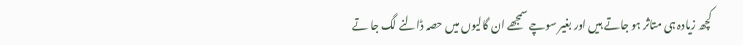کچھ زیادہ ہی متاثر ہو جاتے ہیں اور بغیر سوچے سمجھے ان گالیوں میں حصہ ڈالنے لگ جا تے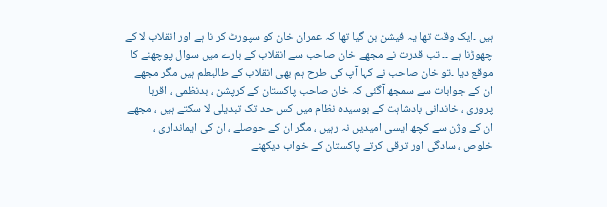ہیں ۔ایک وقت تھا یہ فیشن بن گیا تھا کہ عمران خان کو سپورٹ کر نا ہے اور انقلاب لا کے چھوڑنا ہے ۔۔ تب قدرت نے مجھے خان صاحب سے انقلاب کے بارے میں سوال پوچھنے کا موقع دیا ۔تو خان صاحب نے کہا آپ کی طرح ہم بھی انقلاب کے طالبعلم ہیں مگر مجھے ان کے جوابات سے سمجھ آگئی کہ خان صاحب پاکستان کے کرپشن ، بدنظمی ، اقربا پروری ، خاندانی بادشاہت کے بوسیدہ نظام میں کس حد تک تبدیلی لا سکتے ہیں ، مجھے ان کے وژن سے کچھ ایسی امیدیں نہ رہیں ، مگر ان کے حوصلے ، ان کی ایمانداری ، خلوص ، سادگی اور ترقی کرتے پاکستان کے خواب دیکھنے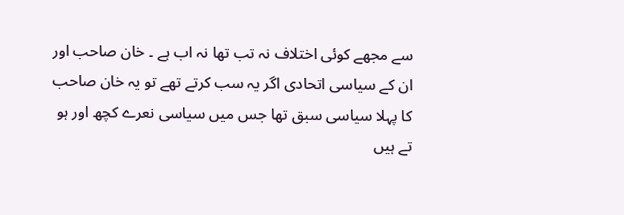سے مجھے کوئی اختلاف نہ تب تھا نہ اب ہے ۔ خان صاحب اور ان کے سیاسی اتحادی اگر یہ سب کرتے تھے تو یہ خان صاحب کا پہلا سیاسی سبق تھا جس میں سیاسی نعرے کچھ اور ہو تے ہیں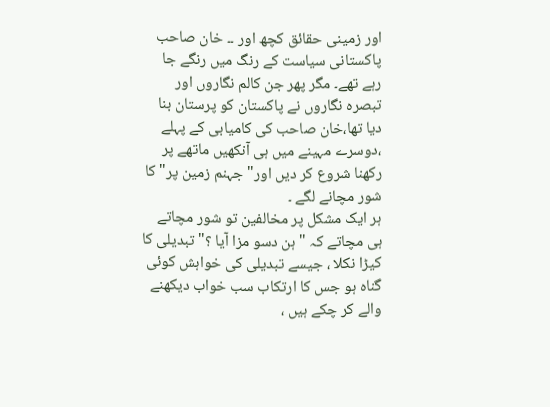اور زمینی حقائق کچھ اور ۔۔ خان صاحب پاکستانی سیاست کے رنگ میں رنگے جا رہے تھے۔ مگر پھر جن کالم نگاروں اور تبصرہ نگاروں نے پاکستان کو پرستان بنا دیا تھا،خان صاحب کی کامیابی کے پہلے ،دوسرے مہینے میں ہی آنکھیں ماتھے پر رکھنا شروع کر دیں اور" جہنم زمین پر" کا شور مچانے لگے ۔
ہر ایک مشکل پر مخالفین تو شور مچاتے ہی مچاتے کہ " ہن دسو مزا آیا ؟" تبدیلی کا کیڑا نکلا ، جیسے تبدیلی کی خواہش کوئی گناہ ہو جس کا ارتکاب سب خواب دیکھنے والے کر چکے ہیں ،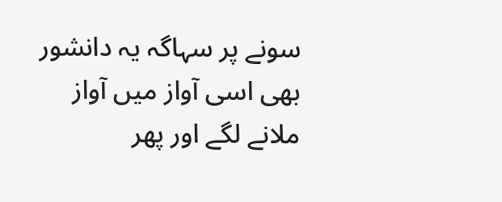سونے پر سہاگہ یہ دانشور بھی اسی آواز میں آواز ملانے لگے اور پھر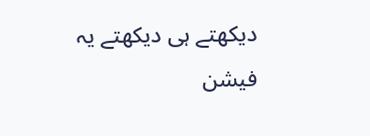دیکھتے ہی دیکھتے یہ فیشن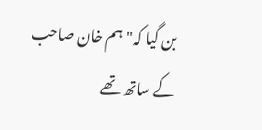بن گیا کہ" ہم خان صاحب کے ساتھ تھے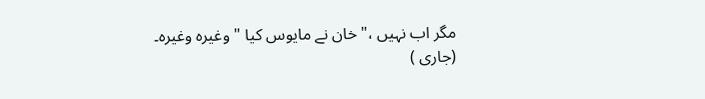مگر اب نہیں ،"خان نے مایوس کیا " وغیرہ وغیرہ۔ (جاری )